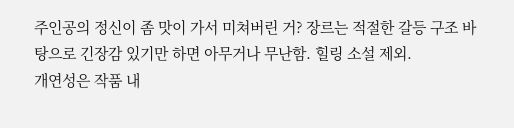주인공의 정신이 좀 맛이 가서 미쳐버린 거? 장르는 적절한 갈등 구조 바탕으로 긴장감 있기만 하면 아무거나 무난함. 힐링 소설 제외.
개연성은 작품 내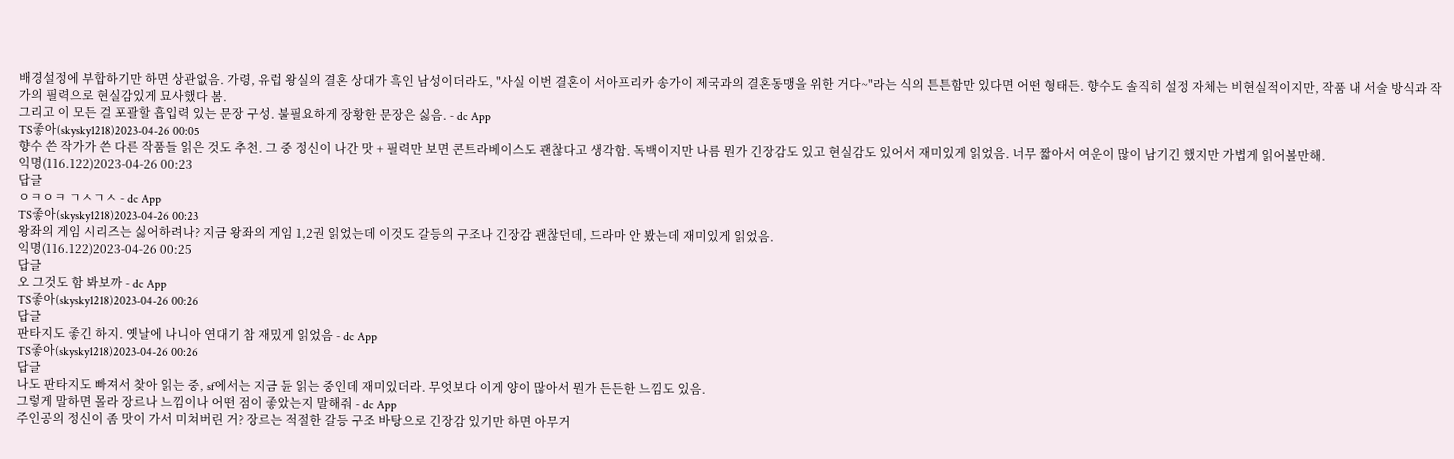배경설정에 부합하기만 하면 상관없음. 가령, 유럽 왕실의 결혼 상대가 흑인 남성이더라도, "사실 이번 결혼이 서아프리카 송가이 제국과의 결혼동맹을 위한 거다~"라는 식의 튼튼함만 있다면 어떤 형태든. 향수도 솔직히 설정 자체는 비현실적이지만, 작품 내 서술 방식과 작가의 필력으로 현실감있게 묘사했다 봄.
그리고 이 모든 걸 포괄할 흡입력 있는 문장 구성. 불필요하게 장황한 문장은 싫음. - dc App
TS좋아(skysky1218)2023-04-26 00:05
향수 쓴 작가가 쓴 다른 작품들 읽은 것도 추천. 그 중 정신이 나간 맛 + 필력만 보면 콘트라베이스도 괜찮다고 생각함. 독백이지만 나름 뭔가 긴장감도 있고 현실감도 있어서 재미있게 읽었음. 너무 짧아서 여운이 많이 남기긴 했지만 가볍게 읽어볼만해.
익명(116.122)2023-04-26 00:23
답글
ㅇㅋㅇㅋ ㄱㅅㄱㅅ - dc App
TS좋아(skysky1218)2023-04-26 00:23
왕좌의 게임 시리즈는 싫어하려나? 지금 왕좌의 게임 1,2권 읽었는데 이것도 갈등의 구조나 긴장감 괜찮던데, 드라마 안 봤는데 재미있게 읽었음.
익명(116.122)2023-04-26 00:25
답글
오 그것도 함 봐보까 - dc App
TS좋아(skysky1218)2023-04-26 00:26
답글
판타지도 좋긴 하지. 옛날에 나니아 연대기 참 재밌게 읽었음 - dc App
TS좋아(skysky1218)2023-04-26 00:26
답글
나도 판타지도 빠져서 찾아 읽는 중, sf에서는 지금 듄 읽는 중인데 재미있더라. 무엇보다 이게 양이 많아서 뭔가 든든한 느낌도 있음.
그렇게 말하면 몰라 장르나 느낌이나 어떤 점이 좋았는지 말해줘 - dc App
주인공의 정신이 좀 맛이 가서 미쳐버린 거? 장르는 적절한 갈등 구조 바탕으로 긴장감 있기만 하면 아무거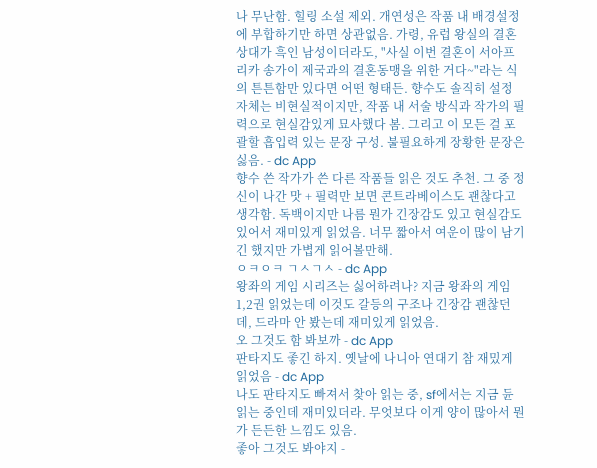나 무난함. 힐링 소설 제외. 개연성은 작품 내 배경설정에 부합하기만 하면 상관없음. 가령, 유럽 왕실의 결혼 상대가 흑인 남성이더라도, "사실 이번 결혼이 서아프리카 송가이 제국과의 결혼동맹을 위한 거다~"라는 식의 튼튼함만 있다면 어떤 형태든. 향수도 솔직히 설정 자체는 비현실적이지만, 작품 내 서술 방식과 작가의 필력으로 현실감있게 묘사했다 봄. 그리고 이 모든 걸 포괄할 흡입력 있는 문장 구성. 불필요하게 장황한 문장은 싫음. - dc App
향수 쓴 작가가 쓴 다른 작품들 읽은 것도 추천. 그 중 정신이 나간 맛 + 필력만 보면 콘트라베이스도 괜찮다고 생각함. 독백이지만 나름 뭔가 긴장감도 있고 현실감도 있어서 재미있게 읽었음. 너무 짧아서 여운이 많이 남기긴 했지만 가볍게 읽어볼만해.
ㅇㅋㅇㅋ ㄱㅅㄱㅅ - dc App
왕좌의 게임 시리즈는 싫어하려나? 지금 왕좌의 게임 1,2권 읽었는데 이것도 갈등의 구조나 긴장감 괜찮던데, 드라마 안 봤는데 재미있게 읽었음.
오 그것도 함 봐보까 - dc App
판타지도 좋긴 하지. 옛날에 나니아 연대기 참 재밌게 읽었음 - dc App
나도 판타지도 빠져서 찾아 읽는 중, sf에서는 지금 듄 읽는 중인데 재미있더라. 무엇보다 이게 양이 많아서 뭔가 든든한 느낌도 있음.
좋아 그것도 봐야지 -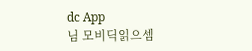dc App
님 모비딕읽으셈